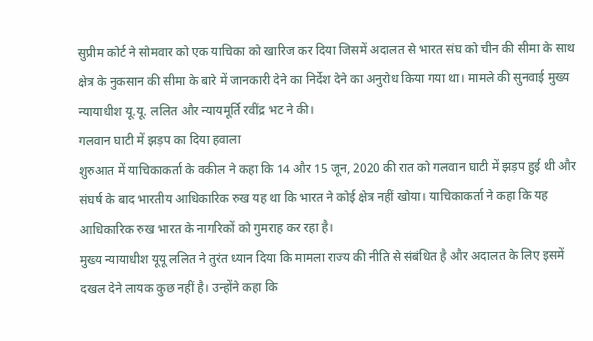सुप्रीम कोर्ट ने सोमवार को एक याचिका को खारिज कर दिया जिसमें अदालत से भारत संघ को चीन की सीमा के साथ क्षेत्र के नुकसान की सीमा के बारे में जानकारी देने का निर्देश देने का अनुरोध किया गया था। मामले की सुनवाई मुख्य न्यायाधीश यू.यू. ललित और न्यायमूर्ति रवींद्र भट ने की।
गलवान घाटी में झड़प का दिया हवाला
शुरुआत में याचिकाकर्ता के वकील ने कहा कि 14 और 15 जून, 2020 की रात को गलवान घाटी में झड़प हुई थी और संघर्ष के बाद भारतीय आधिकारिक रुख यह था कि भारत ने कोई क्षेत्र नहीं खोया। याचिकाकर्ता ने कहा कि यह आधिकारिक रुख भारत के नागरिकों को गुमराह कर रहा है।
मुख्य न्यायाधीश यूयू ललित ने तुरंत ध्यान दिया कि मामला राज्य की नीति से संबंधित है और अदालत के लिए इसमें दखल देने लायक कुछ नहीं है। उन्होंने कहा कि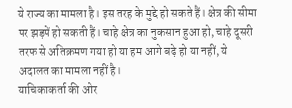ये राज्य का मामला है। इस तरह के मुद्दे हो सकते हैं। क्षेत्र की सीमा पर झड़पें हो सकती हैं। चाहे क्षेत्र का नुकसान हुआ हो, चाहे दूसरी तरफ से अतिक्रमण गया हो या हम आगे बढ़े हो या नहीं, ये अदालत का मामला नहीं है।
याचिकाकर्ता की ओर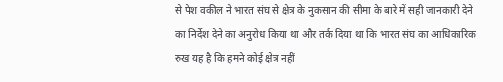से पेश वकील ने भारत संघ से क्षेत्र के नुकसान की सीमा के बारे में सही जानकारी देने का निर्देश देने का अनुरोध किया था और तर्क दिया था कि भारत संघ का आधिकारिक रुख यह है कि हमने कोई क्षेत्र नहीं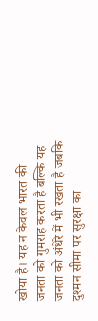खोया है। यह न केवल भारत की जनता को गुमराह करता है बल्कि यह जनता को अंधेरे में भी रखता है जबकि दुश्मन सीमा पर सुरक्षा का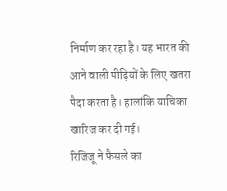निर्माण कर रहा है। यह भारत की आने वाली पीढ़ियों के लिए खतरा पैदा करता है। हालांकि याचिका खारिज कर दी गई।
रिजिजू ने फैसले का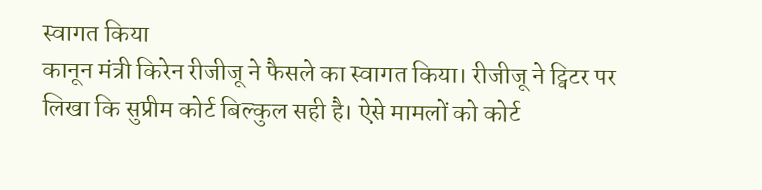स्वागत किया
कानून मंत्री किरेन रीजीजू ने फैसले का स्वागत किया। रीजीजू ने ट्विटर पर लिखा कि सुप्रीम कोर्ट बिल्कुल सही है। ऐसे मामलों को कोर्ट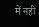में नहीं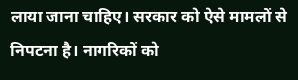लाया जाना चाहिए। सरकार को ऐसे मामलों से निपटना है। नागरिकों को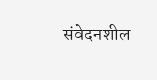संवेदनशील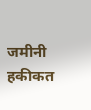जमीनी हकीकत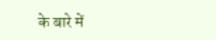के बारे में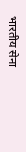भारतीय सेना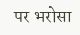पर भरोसा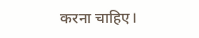करना चाहिए।